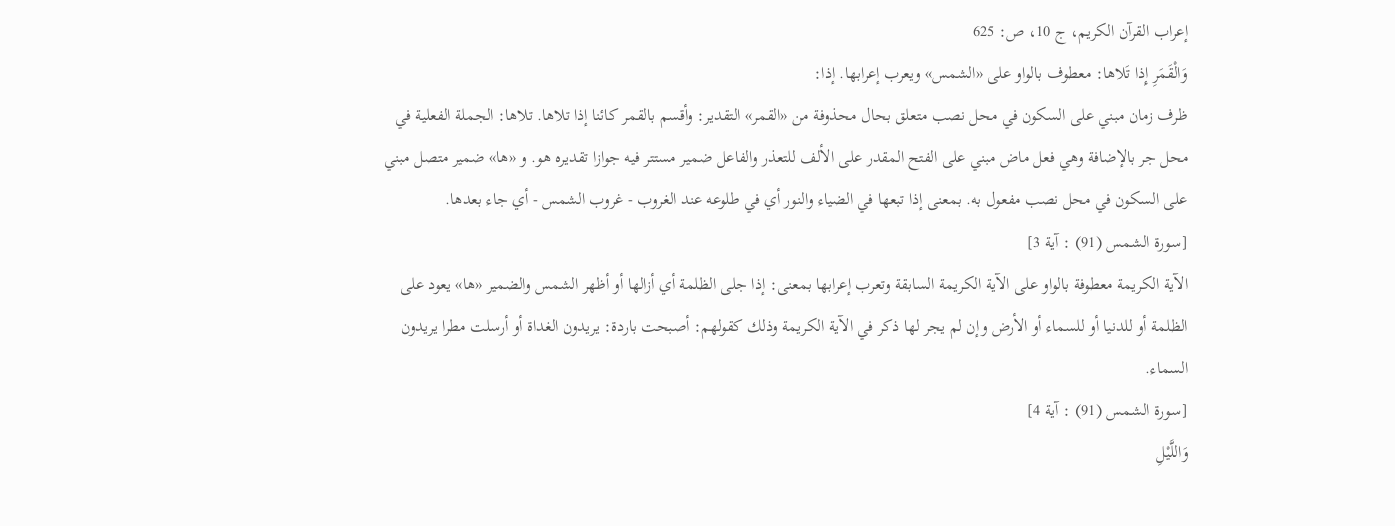إعراب القرآن الكريم، ج 10، ص: 625
وَالْقَمَرِ إِذا تَلاها: معطوف بالواو على «الشمس» ويعرب إعرابها. إذا:
ظرف زمان مبني على السكون في محل نصب متعلق بحال محذوفة من «القمر» التقدير: وأقسم بالقمر كائنا إذا تلاها. تلاها: الجملة الفعلية في محل جر بالإضافة وهي فعل ماض مبني على الفتح المقدر على الألف للتعذر والفاعل ضمير مستتر فيه جوازا تقديره هو. و «ها» ضمير متصل مبني على السكون في محل نصب مفعول به. بمعنى إذا تبعها في الضياء والنور أي في طلوعه عند الغروب - غروب الشمس - أي جاء بعدها.
[سورة الشمس (91) : آية 3]
الآية الكريمة معطوفة بالواو على الآية الكريمة السابقة وتعرب إعرابها بمعنى: إذا جلى الظلمة أي أزالها أو أظهر الشمس والضمير «ها» يعود على الظلمة أو للدنيا أو للسماء أو الأرض وإن لم يجر لها ذكر في الآية الكريمة وذلك كقولهم: أصبحت باردة: يريدون الغداة أو أرسلت مطرا يريدون السماء.
[سورة الشمس (91) : آية 4]
وَاللَّيْلِ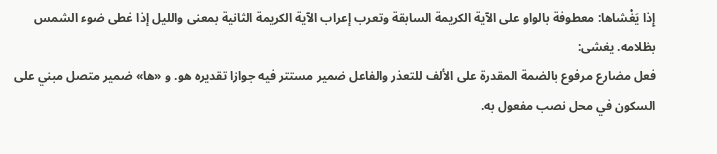إِذا يَغْشاها: معطوفة بالواو على الآية الكريمة السابقة وتعرب إعراب الآية الكريمة الثانية بمعنى والليل إذا غطى ضوء الشمس بظلامه. يغشى:
فعل مضارع مرفوع بالضمة المقدرة على الألف للتعذر والفاعل ضمير مستتر فيه جوازا تقديره هو. و «ها» ضمير متصل مبني على السكون في محل نصب مفعول به.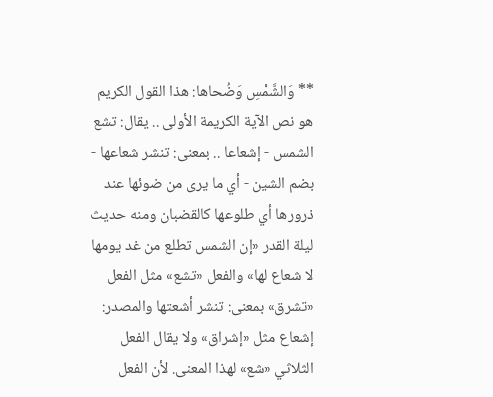** وَالشَّمْسِ وَضُحاها: هذا القول الكريم هو نص الآية الكريمة الأولى .. يقال: تشع الشمس - إشعاعا .. بمعنى: تنشر شعاعها - بضم الشين - أي ما يرى من ضوئها عند ذرورها أي طلوعها كالقضبان ومنه حديث ليلة القدر «إن الشمس تطلع من غد يومها لا شعاع لها» والفعل «تشع» مثل الفعل «تشرق» بمعنى: تنشر أشعتها والمصدر: إشعاع مثل «إشراق» ولا يقال الفعل الثلاثي «شع» لهذا المعنى. لأن الفعل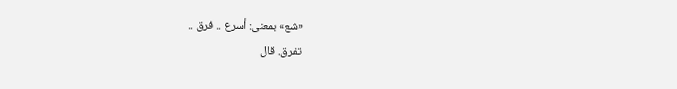«شع» بمعنى: أسرع .. فرق ..
تفرق. قال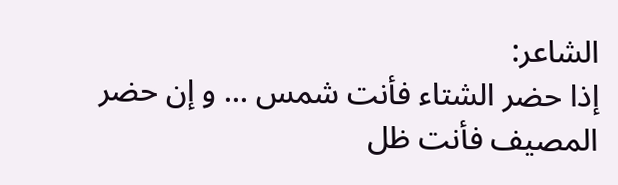الشاعر:
إذا حضر الشتاء فأنت شمس ... و إن حضر المصيف فأنت ظل